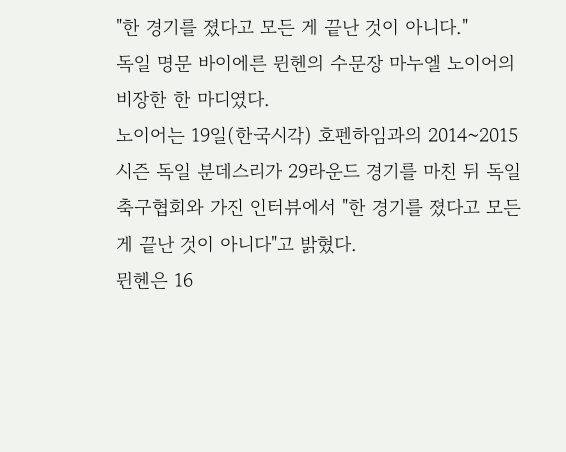"한 경기를 졌다고 모든 게 끝난 것이 아니다."
독일 명문 바이에른 뮌헨의 수문장 마누엘 노이어의 비장한 한 마디였다.
노이어는 19일(한국시각) 호펜하임과의 2014~2015시즌 독일 분데스리가 29라운드 경기를 마친 뒤 독일축구협회와 가진 인터뷰에서 "한 경기를 졌다고 모든 게 끝난 것이 아니다"고 밝혔다.
뮌헨은 16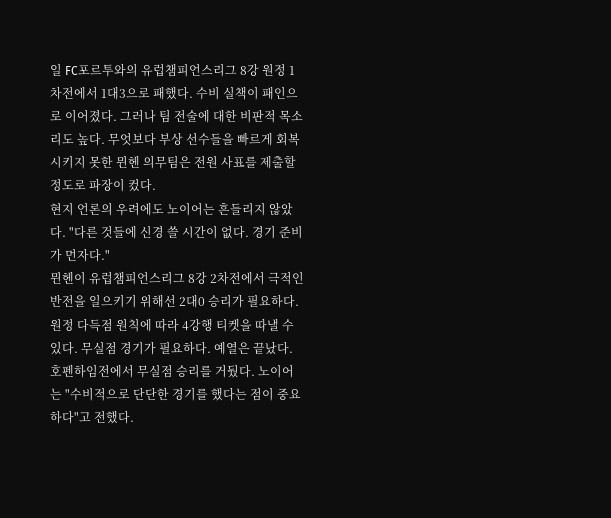일 FC포르투와의 유럽챔피언스리그 8강 원정 1차전에서 1대3으로 패했다. 수비 실책이 패인으로 이어졌다. 그러나 팀 전술에 대한 비판적 목소리도 높다. 무엇보다 부상 선수들을 빠르게 회복시키지 못한 뮌헨 의무팀은 전원 사표를 제출할 정도로 파장이 컸다.
현지 언론의 우려에도 노이어는 흔들리지 않았다. "다른 것들에 신경 쓸 시간이 없다. 경기 준비가 먼자다."
뮌헨이 유럽챔피언스리그 8강 2차전에서 극적인 반전을 일으키기 위해선 2대0 승리가 필요하다. 원정 다득점 원칙에 따라 4강행 티켓을 따낼 수 있다. 무실점 경기가 필요하다. 예열은 끝났다. 호펜하임전에서 무실점 승리를 거뒀다. 노이어는 "수비적으로 단단한 경기를 했다는 점이 중요하다"고 전했다.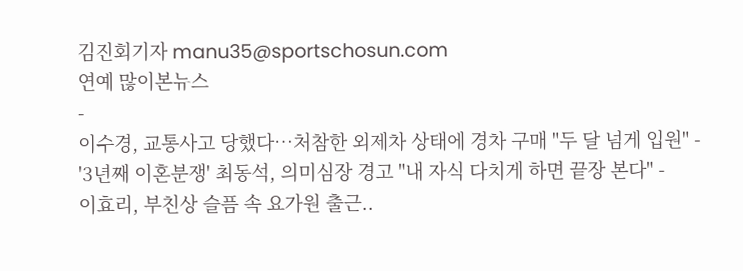김진회기자 manu35@sportschosun.com
연예 많이본뉴스
-
이수경, 교통사고 당했다…처참한 외제차 상태에 경차 구매 "두 달 넘게 입원" -
'3년째 이혼분쟁' 최동석, 의미심장 경고 "내 자식 다치게 하면 끝장 본다" -
이효리, 부친상 슬픔 속 요가원 출근..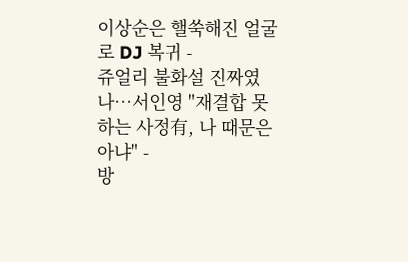이상순은 핼쑥해진 얼굴로 DJ 복귀 -
쥬얼리 불화설 진짜였나…서인영 "재결합 못하는 사정有, 나 때문은 아냐" -
방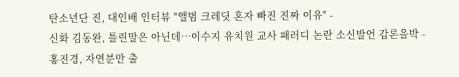탄소년단 진, 대인배 인터뷰 "앨범 크레딧 혼자 빠진 진짜 이유" -
신화 김동완, 틀린말은 아닌데…이수지 유치원 교사 패러디 논란 소신발언 갑론을박 -
홍진경, 자연분만 출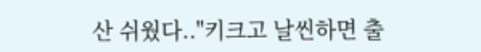산 쉬웠다.."키크고 날씬하면 출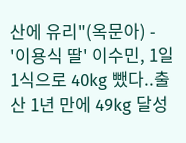산에 유리"(옥문아) -
'이용식 딸' 이수민, 1일1식으로 40kg 뺐다..출산 1년 만에 49kg 달성